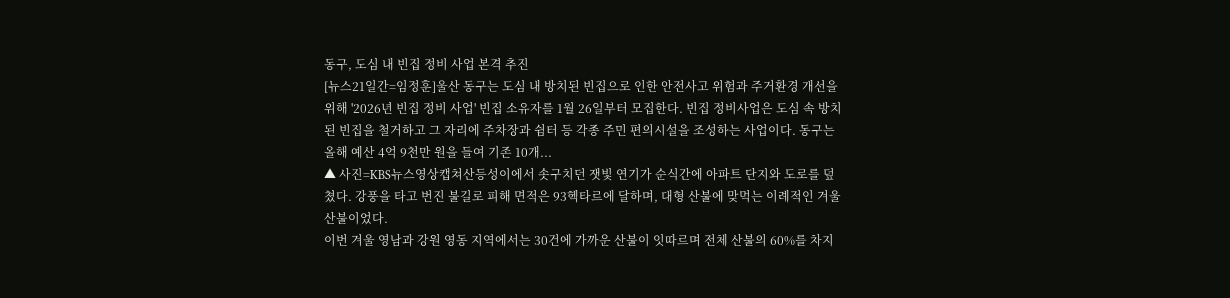동구, 도심 내 빈집 정비 사업 본격 추진
[뉴스21일간=임정훈]울산 동구는 도심 내 방치된 빈집으로 인한 안전사고 위험과 주거환경 개선을 위해 '2026년 빈집 정비 사업' 빈집 소유자를 1월 26일부터 모집한다. 빈집 정비사업은 도심 속 방치된 빈집을 철거하고 그 자리에 주차장과 쉼터 등 각종 주민 편의시설을 조성하는 사업이다. 동구는 올해 예산 4억 9천만 원을 들여 기존 10개...
▲ 사진=KBS뉴스영상캡쳐산등성이에서 솟구치던 잿빛 연기가 순식간에 아파트 단지와 도로를 덮쳤다. 강풍을 타고 번진 불길로 피해 면적은 93헥타르에 달하며, 대형 산불에 맞먹는 이례적인 겨울 산불이었다.
이번 겨울 영남과 강원 영동 지역에서는 30건에 가까운 산불이 잇따르며 전체 산불의 60%를 차지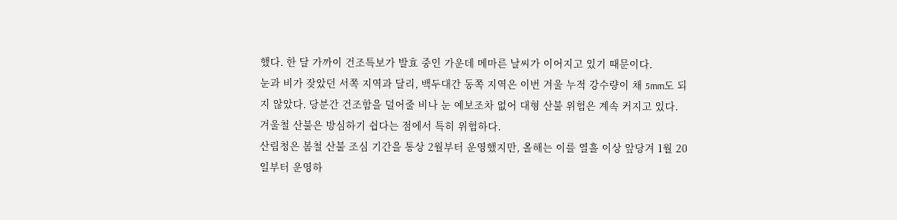했다. 한 달 가까이 건조특보가 발효 중인 가운데 메마른 날씨가 이어지고 있기 때문이다.
눈과 비가 잦았던 서쪽 지역과 달리, 백두대간 동쪽 지역은 이번 겨울 누적 강수량이 채 5mm도 되지 않았다. 당분간 건조함을 덜어줄 비나 눈 예보조차 없어 대형 산불 위험은 계속 커지고 있다. 겨울철 산불은 방심하기 쉽다는 점에서 특히 위험하다.
산림청은 봄철 산불 조심 기간을 통상 2월부터 운영했지만, 올해는 이를 열흘 이상 앞당겨 1월 20일부터 운영하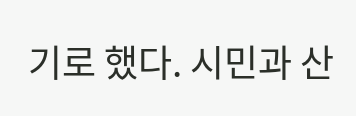기로 했다. 시민과 산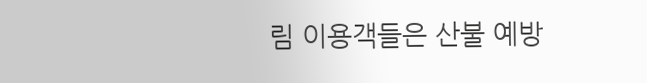림 이용객들은 산불 예방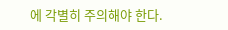에 각별히 주의해야 한다.